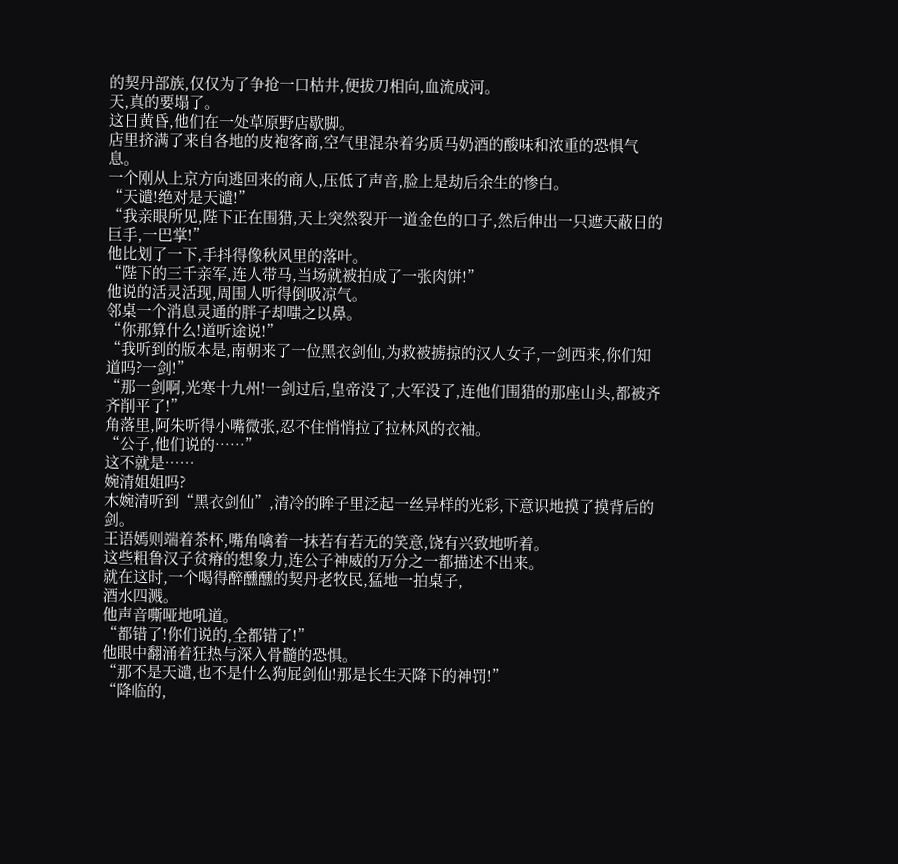的契丹部族,仅仅为了争抢一口枯井,便拔刀相向,血流成河。
天,真的要塌了。
这日黄昏,他们在一处草原野店歇脚。
店里挤满了来自各地的皮袍客商,空气里混杂着劣质马奶酒的酸味和浓重的恐惧气息。
一个刚从上京方向逃回来的商人,压低了声音,脸上是劫后余生的惨白。
“天谴!绝对是天谴!”
“我亲眼所见,陛下正在围猎,天上突然裂开一道金色的口子,然后伸出一只遮天蔽日的巨手,一巴掌!”
他比划了一下,手抖得像秋风里的落叶。
“陛下的三千亲军,连人带马,当场就被拍成了一张肉饼!”
他说的活灵活现,周围人听得倒吸凉气。
邻桌一个消息灵通的胖子却嗤之以鼻。
“你那算什么!道听途说!”
“我听到的版本是,南朝来了一位黑衣剑仙,为救被掳掠的汉人女子,一剑西来,你们知道吗?一剑!”
“那一剑啊,光寒十九州!一剑过后,皇帝没了,大军没了,连他们围猎的那座山头,都被齐齐削平了!”
角落里,阿朱听得小嘴微张,忍不住悄悄拉了拉林风的衣袖。
“公子,他们说的……”
这不就是……
婉清姐姐吗?
木婉清听到“黑衣剑仙”,清冷的眸子里泛起一丝异样的光彩,下意识地摸了摸背后的剑。
王语嫣则端着茶杯,嘴角噙着一抹若有若无的笑意,饶有兴致地听着。
这些粗鲁汉子贫瘠的想象力,连公子神威的万分之一都描述不出来。
就在这时,一个喝得醉醺醺的契丹老牧民,猛地一拍桌子,
酒水四溅。
他声音嘶哑地吼道。
“都错了!你们说的,全都错了!”
他眼中翻涌着狂热与深入骨髓的恐惧。
“那不是天谴,也不是什么狗屁剑仙!那是长生天降下的神罚!”
“降临的,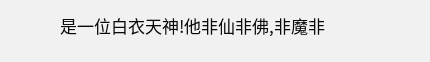是一位白衣天神!他非仙非佛,非魔非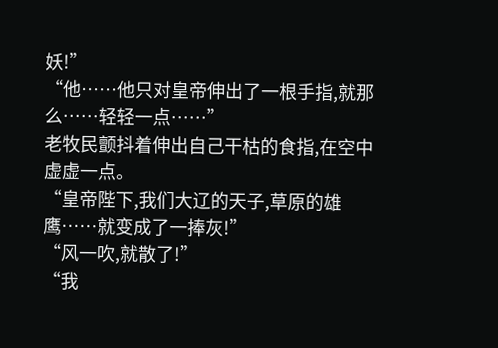妖!”
“他……他只对皇帝伸出了一根手指,就那么……轻轻一点……”
老牧民颤抖着伸出自己干枯的食指,在空中虚虚一点。
“皇帝陛下,我们大辽的天子,草原的雄鹰……就变成了一捧灰!”
“风一吹,就散了!”
“我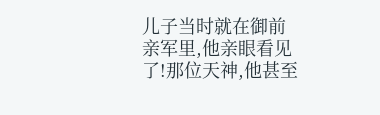儿子当时就在御前亲军里,他亲眼看见了!那位天神,他甚至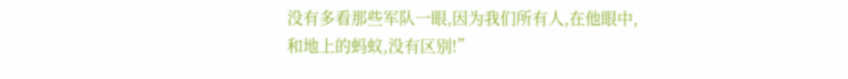没有多看那些军队一眼,因为我们所有人,在他眼中,和地上的蚂蚁,没有区别!”